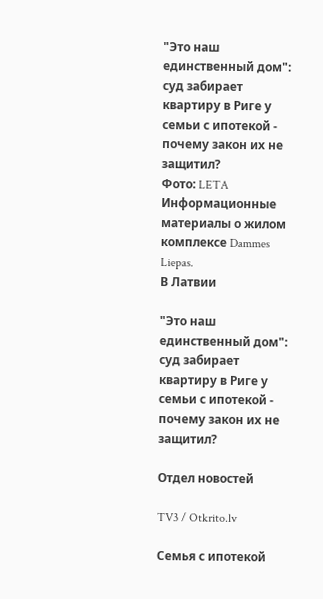"Это наш единственный дом": суд забирает квартиру в Риге у семьи с ипотекой - почему закон их не защитил?
Фото: LETA
Информационные материалы о жилом комплексе Dammes Liepas.
В Латвии

"Это наш единственный дом": суд забирает квартиру в Риге у семьи с ипотекой - почему закон их не защитил?

Отдел новостей

TV3 / Otkrito.lv

Семья с ипотекой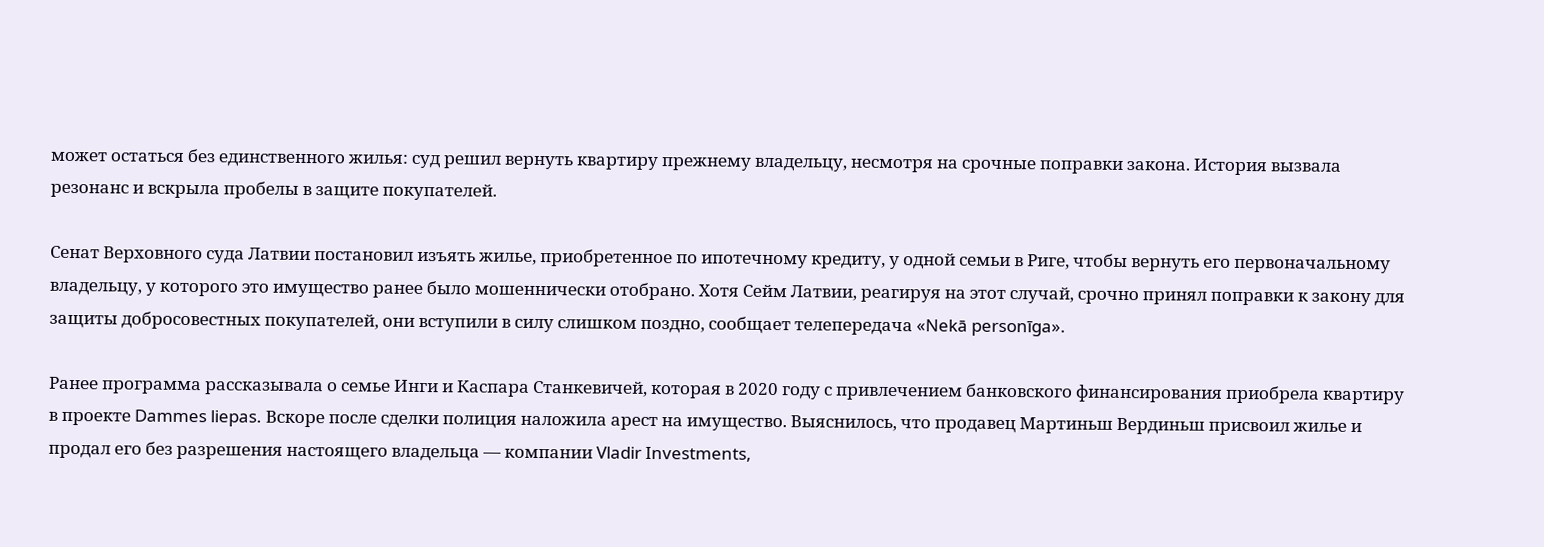может остаться без единственного жилья: суд решил вернуть квартиру прежнему владельцу, несмотря на срочные поправки закона. История вызвала резонанс и вскрыла пробелы в защите покупателей.

Сенат Верховного суда Латвии постановил изъять жилье, приобретенное по ипотечному кредиту, у одной семьи в Риге, чтобы вернуть его первоначальному владельцу, у которого это имущество ранее было мошеннически отобрано. Хотя Сейм Латвии, реагируя на этот случай, срочно принял поправки к закону для защиты добросовестных покупателей, они вступили в силу слишком поздно, сообщает телепередача «Nekā personīga».

Ранее программа рассказывала о семье Инги и Каспара Станкевичей, которая в 2020 году с привлечением банковского финансирования приобрела квартиру в проекте Dammes liepas. Вскоре после сделки полиция наложила арест на имущество. Выяснилось, что продавец Мартиньш Вердиньш присвоил жилье и продал его без разрешения настоящего владельца — компании Vladir Investments,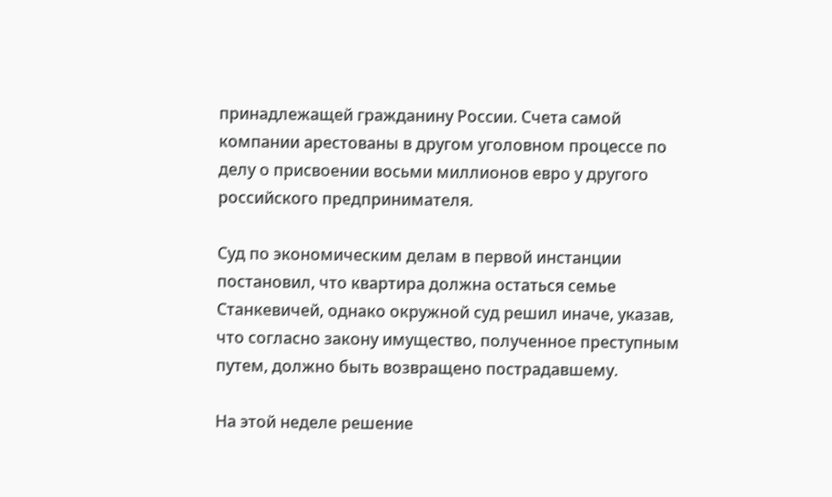принадлежащей гражданину России. Счета самой компании арестованы в другом уголовном процессе по делу о присвоении восьми миллионов евро у другого российского предпринимателя.

Суд по экономическим делам в первой инстанции постановил, что квартира должна остаться семье Станкевичей, однако окружной суд решил иначе, указав, что согласно закону имущество, полученное преступным путем, должно быть возвращено пострадавшему.

На этой неделе решение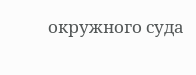окружного суда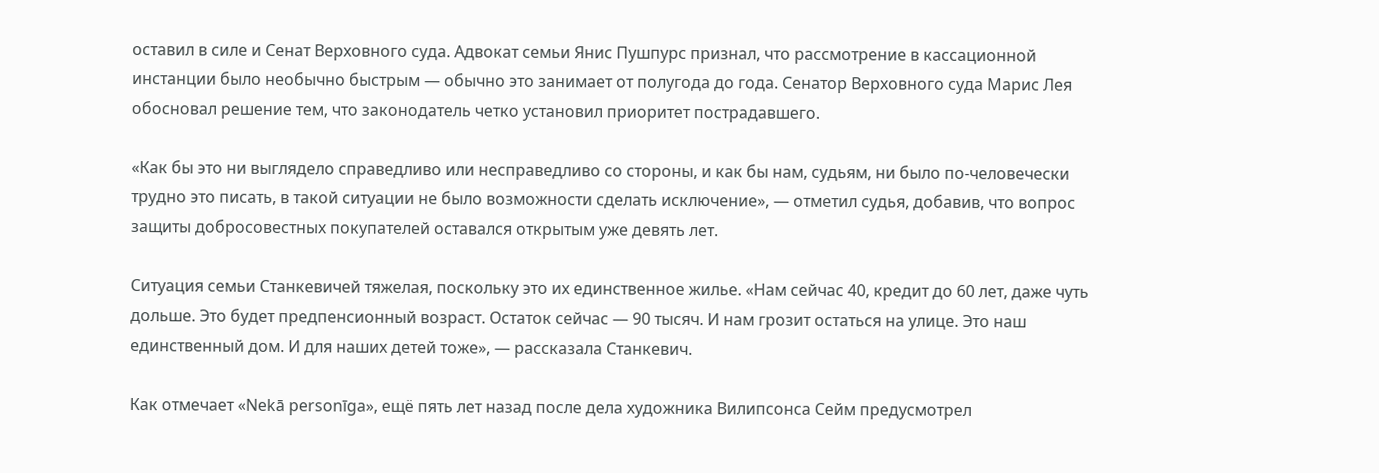оставил в силе и Сенат Верховного суда. Адвокат семьи Янис Пушпурс признал, что рассмотрение в кассационной инстанции было необычно быстрым — обычно это занимает от полугода до года. Сенатор Верховного суда Марис Лея обосновал решение тем, что законодатель четко установил приоритет пострадавшего.

«Как бы это ни выглядело справедливо или несправедливо со стороны, и как бы нам, судьям, ни было по-человечески трудно это писать, в такой ситуации не было возможности сделать исключение», — отметил судья, добавив, что вопрос защиты добросовестных покупателей оставался открытым уже девять лет.

Ситуация семьи Станкевичей тяжелая, поскольку это их единственное жилье. «Нам сейчас 40, кредит до 60 лет, даже чуть дольше. Это будет предпенсионный возраст. Остаток сейчас — 90 тысяч. И нам грозит остаться на улице. Это наш единственный дом. И для наших детей тоже», — рассказала Станкевич.

Как отмечает «Nekā personīga», ещё пять лет назад после дела художника Вилипсонса Сейм предусмотрел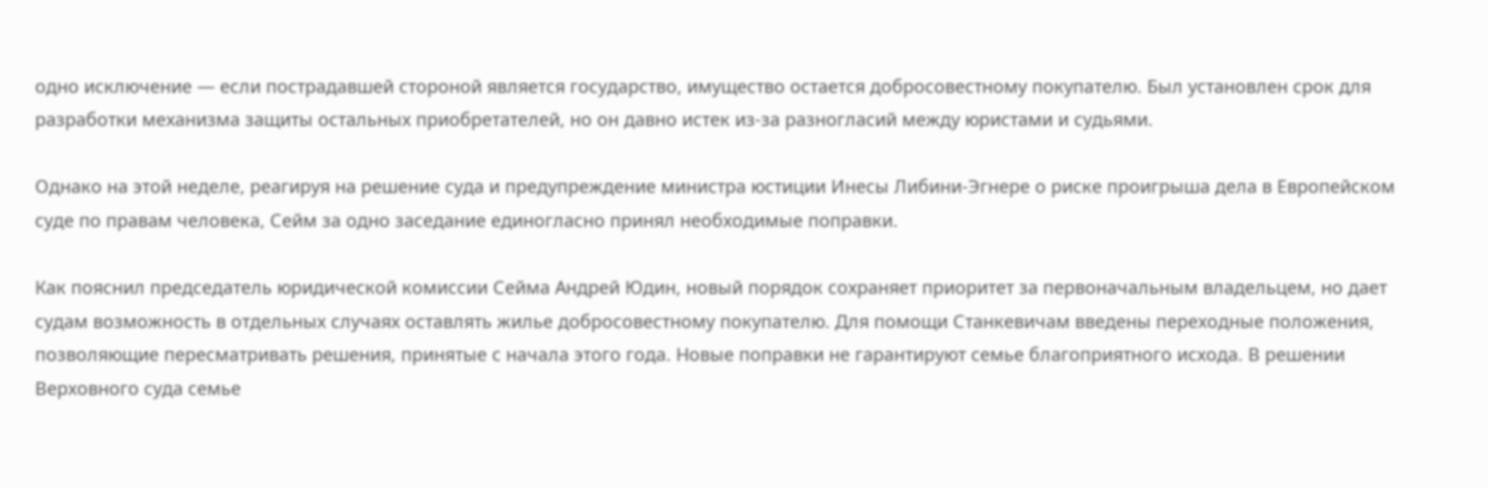одно исключение — если пострадавшей стороной является государство, имущество остается добросовестному покупателю. Был установлен срок для разработки механизма защиты остальных приобретателей, но он давно истек из-за разногласий между юристами и судьями.

Однако на этой неделе, реагируя на решение суда и предупреждение министра юстиции Инесы Либини-Эгнере о риске проигрыша дела в Европейском суде по правам человека, Сейм за одно заседание единогласно принял необходимые поправки.

Как пояснил председатель юридической комиссии Сейма Андрей Юдин, новый порядок сохраняет приоритет за первоначальным владельцем, но дает судам возможность в отдельных случаях оставлять жилье добросовестному покупателю. Для помощи Станкевичам введены переходные положения, позволяющие пересматривать решения, принятые с начала этого года. Новые поправки не гарантируют семье благоприятного исхода. В решении Верховного суда семье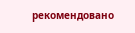рекомендовано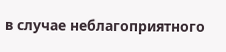в случае неблагоприятного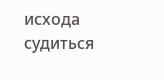исхода судиться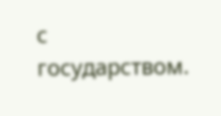с государством.